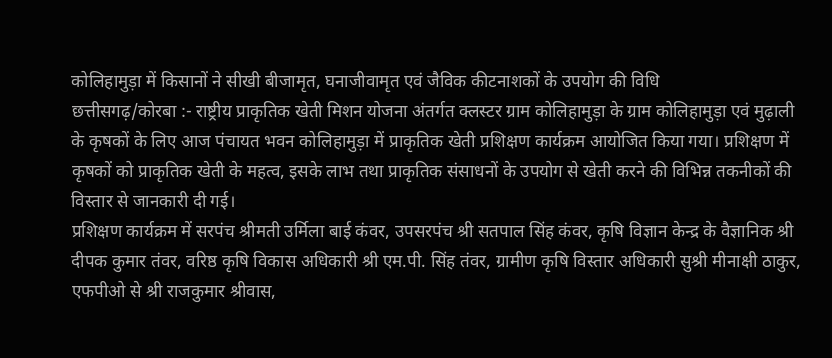कोलिहामुड़ा में किसानों ने सीखी बीजामृत, घनाजीवामृत एवं जैविक कीटनाशकों के उपयोग की विधि
छत्तीसगढ़/कोरबा :- राष्ट्रीय प्राकृतिक खेती मिशन योजना अंतर्गत क्लस्टर ग्राम कोलिहामुड़ा के ग्राम कोलिहामुड़ा एवं मुढ़ाली के कृषकों के लिए आज पंचायत भवन कोलिहामुड़ा में प्राकृतिक खेती प्रशिक्षण कार्यक्रम आयोजित किया गया। प्रशिक्षण में कृषकों को प्राकृतिक खेती के महत्व, इसके लाभ तथा प्राकृतिक संसाधनों के उपयोग से खेती करने की विभिन्न तकनीकों की विस्तार से जानकारी दी गई।
प्रशिक्षण कार्यक्रम में सरपंच श्रीमती उर्मिला बाई कंवर, उपसरपंच श्री सतपाल सिंह कंवर, कृषि विज्ञान केन्द्र के वैज्ञानिक श्री दीपक कुमार तंवर, वरिष्ठ कृषि विकास अधिकारी श्री एम.पी. सिंह तंवर, ग्रामीण कृषि विस्तार अधिकारी सुश्री मीनाक्षी ठाकुर, एफपीओ से श्री राजकुमार श्रीवास,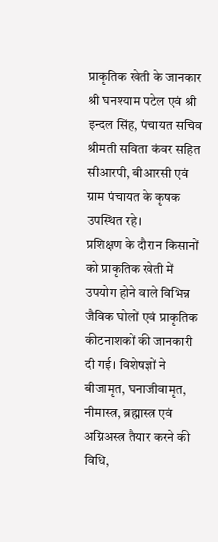प्राकृतिक खेती के जानकार श्री घनश्याम पटेल एवं श्री इन्दल सिंह, पंचायत सचिव श्रीमती सविता कंवर सहित सीआरपी, बीआरसी एवं ग्राम पंचायत के कृषक उपस्थित रहे।
प्रशिक्षण के दौरान किसानों को प्राकृतिक खेती में उपयोग होने वाले विभिन्न जैविक घोलों एवं प्राकृतिक कीटनाशकों की जानकारी दी गई। विशेषज्ञों ने बीजामृत, घनाजीवामृत, नीमास्त्र, ब्रह्मास्त्र एवं अग्निअस्त्र तैयार करने की विधि,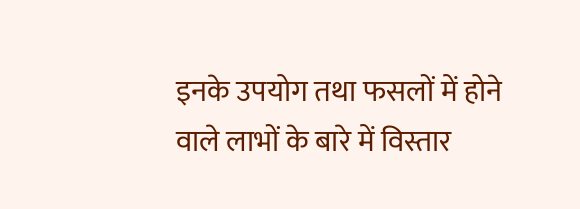इनके उपयोग तथा फसलों में होने वाले लाभों के बारे में विस्तार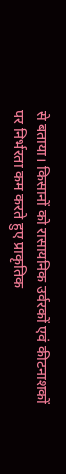से बताया। किसानों को रासायनिक उर्वरकों एवं कीटनाशकों पर निर्भरता कम करते हुए प्राकृतिक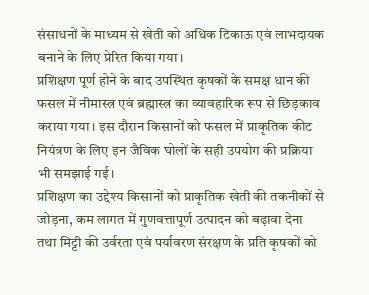संसाधनों के माध्यम से खेती को अधिक टिकाऊ एवं लाभदायक बनाने के लिए प्रेरित किया गया।
प्रशिक्षण पूर्ण होने के बाद उपस्थित कृषकों के समक्ष धान की फसल में नीमास्त्र एवं ब्रह्मास्त्र का व्यावहारिक रूप से छिड़काव कराया गया। इस दौरान किसानों को फसल में प्राकृतिक कीट नियंत्रण के लिए इन जैविक घोलों के सही उपयोग की प्रक्रिया भी समझाई गई।
प्रशिक्षण का उद्देश्य किसानों को प्राकृतिक खेती की तकनीकों से जोड़ना, कम लागत में गुणवत्तापूर्ण उत्पादन को बढ़ावा देना तथा मिट्टी की उर्वरता एवं पर्यावरण संरक्षण के प्रति कृषकों को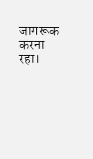जागरूक करना रहा।